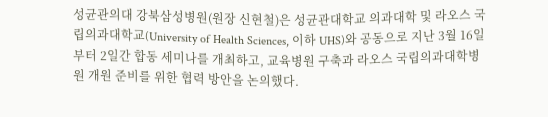성균관의대 강북삼성병원(원장 신현철)은 성균관대학교 의과대학 및 라오스 국립의과대학교(University of Health Sciences, 이하 UHS)와 공동으로 지난 3월 16일부터 2일간 합동 세미나를 개최하고, 교육병원 구축과 라오스 국립의과대학병원 개원 준비를 위한 협력 방안을 논의했다.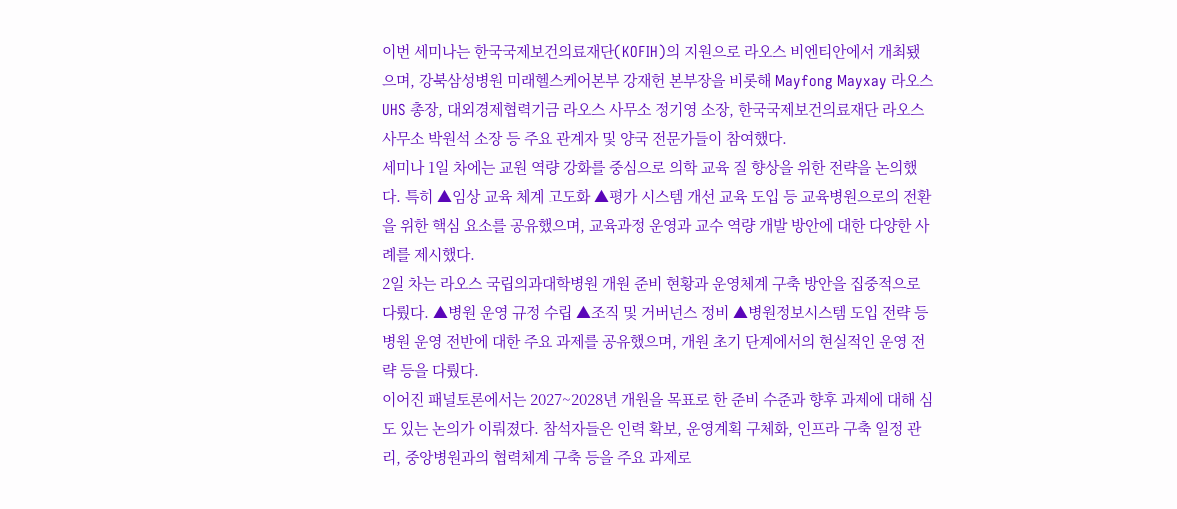이번 세미나는 한국국제보건의료재단(KOFIH)의 지원으로 라오스 비엔티안에서 개최됐으며, 강북삼성병원 미래헬스케어본부 강재헌 본부장을 비롯해 Mayfong Mayxay 라오스 UHS 총장, 대외경제협력기금 라오스 사무소 정기영 소장, 한국국제보건의료재단 라오스 사무소 박원석 소장 등 주요 관계자 및 양국 전문가들이 참여했다.
세미나 1일 차에는 교원 역량 강화를 중심으로 의학 교육 질 향상을 위한 전략을 논의했다. 특히 ▲임상 교육 체계 고도화 ▲평가 시스템 개선 교육 도입 등 교육병원으로의 전환을 위한 핵심 요소를 공유했으며, 교육과정 운영과 교수 역량 개발 방안에 대한 다양한 사례를 제시했다.
2일 차는 라오스 국립의과대학병원 개원 준비 현황과 운영체계 구축 방안을 집중적으로 다뤘다. ▲병원 운영 규정 수립 ▲조직 및 거버넌스 정비 ▲병원정보시스템 도입 전략 등 병원 운영 전반에 대한 주요 과제를 공유했으며, 개원 초기 단계에서의 현실적인 운영 전략 등을 다뤘다.
이어진 패널토론에서는 2027~2028년 개원을 목표로 한 준비 수준과 향후 과제에 대해 심도 있는 논의가 이뤄졌다. 참석자들은 인력 확보, 운영계획 구체화, 인프라 구축 일정 관리, 중앙병원과의 협력체계 구축 등을 주요 과제로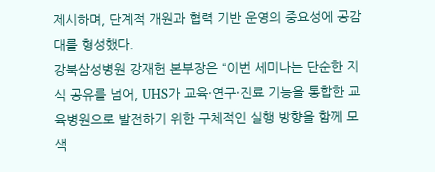제시하며, 단계적 개원과 협력 기반 운영의 중요성에 공감대를 형성했다.
강북삼성병원 강재헌 본부장은 “이번 세미나는 단순한 지식 공유를 넘어, UHS가 교육·연구·진료 기능을 통합한 교육병원으로 발전하기 위한 구체적인 실행 방향을 함께 모색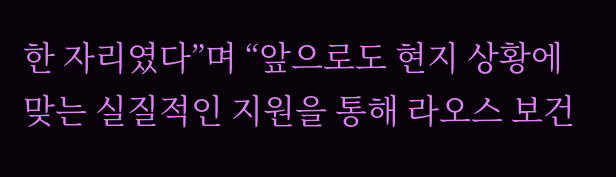한 자리였다”며 “앞으로도 현지 상황에 맞는 실질적인 지원을 통해 라오스 보건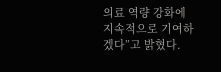의료 역량 강화에 지속적으로 기여하겠다”고 밝혔다.